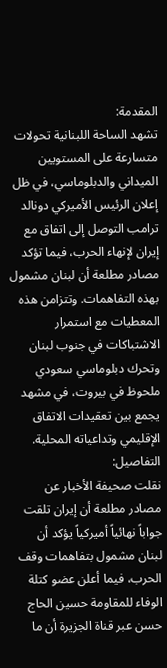المقدمة:
تشهد الساحة اللبنانية تحولات متسارعة على المستويين الميداني والدبلوماسي، في ظل إعلان الرئيس الأميركي دونالد ترامب التوصل إلى اتفاق مع إيران لإنهاء الحرب، فيما تؤكد مصادر مطلعة أن لبنان مشمول بهذه التفاهمات. وتتزامن هذه المعطيات مع استمرار الاشتباكات في جنوب لبنان وتحرك دبلوماسي سعودي ملحوظ في بيروت، في مشهد يجمع بين تعقيدات الاتفاق الإقليمي وتداعياته المحلية.
التفاصيل:
نقلت صحيفة الأخبار عن مصادر مطلعة أن إيران تلقت جواباً نهائياً أميركياً يؤكد أن لبنان مشمول بتفاهمات وقف الحرب، فيما أعلن عضو كتلة الوفاء للمقاومة حسين الحاج حسن عبر قناة الجزيرة أن ما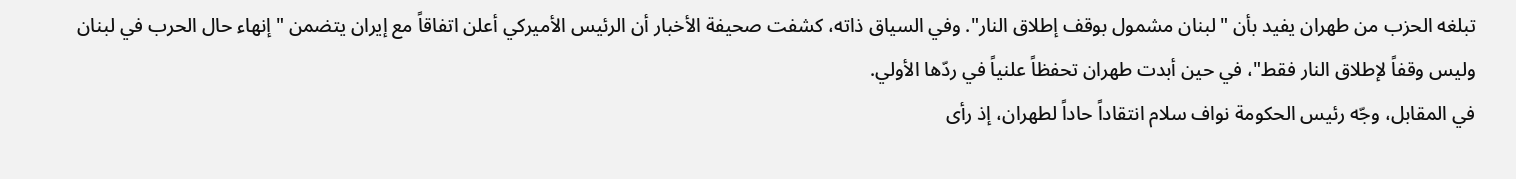تبلغه الحزب من طهران يفيد بأن "لبنان مشمول بوقف إطلاق النار". وفي السياق ذاته، كشفت صحيفة الأخبار أن الرئيس الأميركي أعلن اتفاقاً مع إيران يتضمن "إنهاء حال الحرب في لبنان وليس وقفاً لإطلاق النار فقط"، في حين أبدت طهران تحفظاً علنياً في ردّها الأولي.
في المقابل، وجّه رئيس الحكومة نواف سلام انتقاداً حاداً لطهران، إذ رأى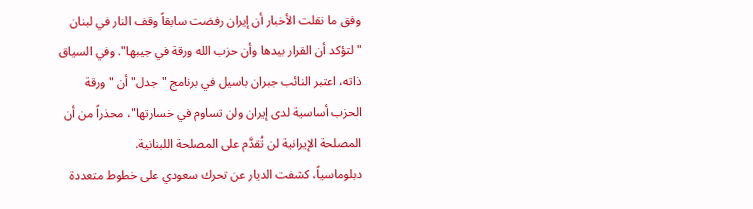وفق ما نقلت الأخبار أن إيران رفضت سابقاً وقف النار في لبنان "لتؤكد أن القرار بيدها وأن حزب الله ورقة في جيبها". وفي السياق ذاته، اعتبر النائب جبران باسيل في برنامج "جدل" أن "ورقة الحزب أساسية لدى إيران ولن تساوم في خسارتها"، محذراً من أن المصلحة الإيرانية لن تُقدَّم على المصلحة اللبنانية.
دبلوماسياً، كشفت الديار عن تحرك سعودي على خطوط متعددة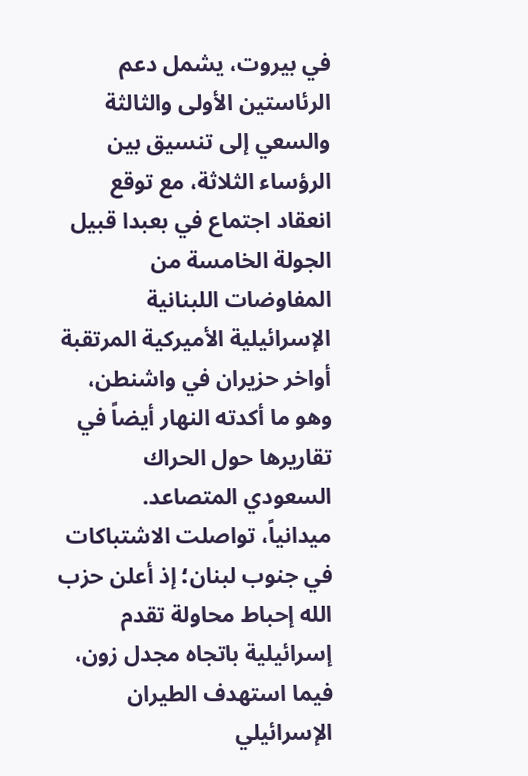في بيروت، يشمل دعم الرئاستين الأولى والثالثة والسعي إلى تنسيق بين الرؤساء الثلاثة، مع توقع انعقاد اجتماع في بعبدا قبيل الجولة الخامسة من المفاوضات اللبنانية الإسرائيلية الأميركية المرتقبة أواخر حزيران في واشنطن، وهو ما أكدته النهار أيضاً في تقاريرها حول الحراك السعودي المتصاعد.
ميدانياً، تواصلت الاشتباكات في جنوب لبنان؛ إذ أعلن حزب الله إحباط محاولة تقدم إسرائيلية باتجاه مجدل زون، فيما استهدف الطيران الإسرائيلي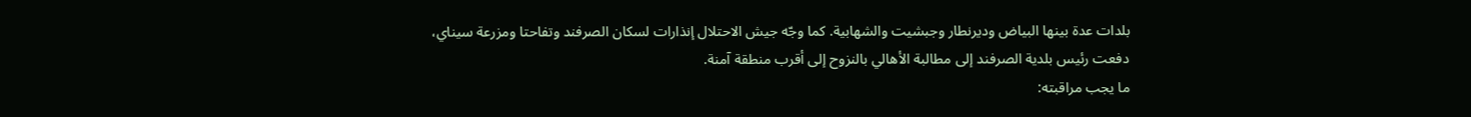بلدات عدة بينها البياض وديرنطار وجبشيت والشهابية. كما وجّه جيش الاحتلال إنذارات لسكان الصرفند وتفاحتا ومزرعة سيناي، دفعت رئيس بلدية الصرفند إلى مطالبة الأهالي بالنزوح إلى أقرب منطقة آمنة.
ما يجب مراقبته: